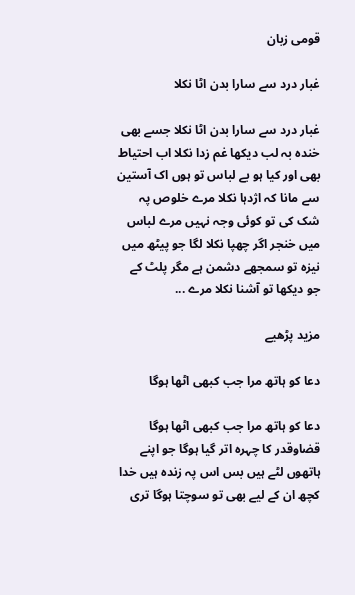قومی زبان

غبار درد سے سارا بدن اٹا نکلا

غبار درد سے سارا بدن اٹا نکلا جسے بھی خندہ بہ لب دیکھا غم زدا نکلا اب احتیاط بھی اور کیا ہو بے لباس تو ہوں اک آستین سے مانا کہ اژدہا نکلا مرے خلوص پہ شک کی تو کوئی وجہ نہیں مرے لباس میں خنجر اگر چھپا نکلا لگا جو پیٹھ میں نیزہ تو سمجھے دشمن ہے مگر پلٹ کے جو دیکھا تو آشنا نکلا مرے ...

مزید پڑھیے

دعا کو ہاتھ مرا جب کبھی اٹھا ہوگا

دعا کو ہاتھ مرا جب کبھی اٹھا ہوگا قضاوقدر کا چہرہ اتر گیا ہوگا جو اپنے ہاتھوں لٹے ہیں بس اس پہ زندہ ہیں خدا کچھ ان کے لیے بھی تو سوچتا ہوگا تری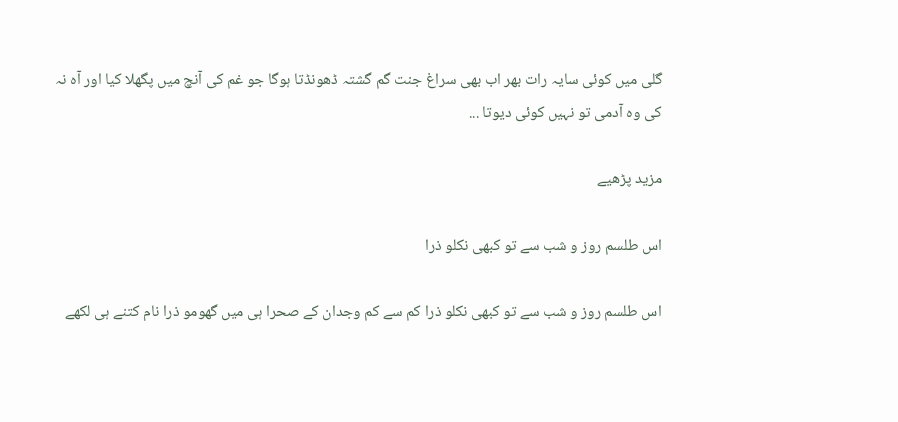گلی میں کوئی سایہ رات بھر اب بھی سراغ جنت گم گشتہ ڈھونڈتا ہوگا جو غم کی آنچ میں پگھلا کیا اور آہ نہ کی وہ آدمی تو نہیں کوئی دیوتا ...

مزید پڑھیے

اس طلسم روز و شب سے تو کبھی نکلو ذرا

اس طلسم روز و شب سے تو کبھی نکلو ذرا کم سے کم وجدان کے صحرا ہی میں گھومو ذرا نام کتنے ہی لکھے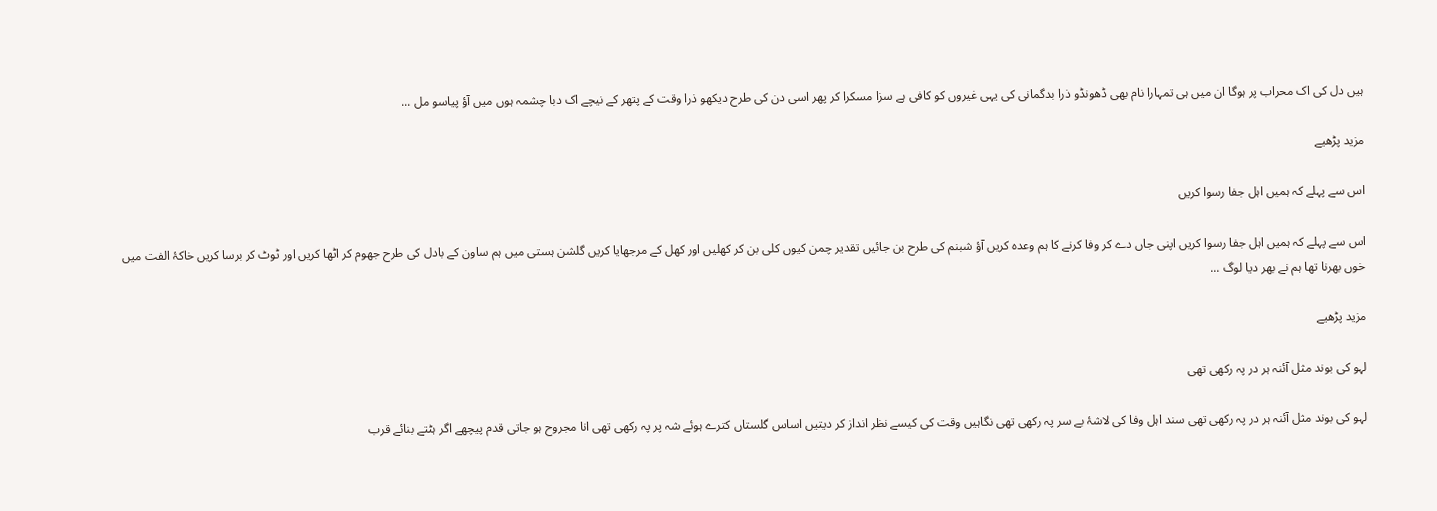ہیں دل کی اک محراب پر ہوگا ان میں ہی تمہارا نام بھی ڈھونڈو ذرا بدگمانی کی یہی غیروں کو کافی ہے سزا مسکرا کر پھر اسی دن کی طرح دیکھو ذرا وقت کے پتھر کے نیچے اک دبا چشمہ ہوں میں آؤ پیاسو مل ...

مزید پڑھیے

اس سے پہلے کہ ہمیں اہل جفا رسوا کریں

اس سے پہلے کہ ہمیں اہل جفا رسوا کریں اپنی جاں دے کر وفا کرنے کا ہم وعدہ کریں آؤ شبنم کی طرح بن جائیں تقدیر چمن کیوں کلی بن کر کھلیں اور کھل کے مرجھایا کریں گلشن ہستی میں ہم ساون کے بادل کی طرح جھوم کر اٹھا کریں اور ٹوٹ کر برسا کریں خاکۂ الفت میں خوں بھرنا تھا ہم نے بھر دیا لوگ ...

مزید پڑھیے

لہو کی بوند مثل آئنہ ہر در پہ رکھی تھی

لہو کی بوند مثل آئنہ ہر در پہ رکھی تھی سند اہل وفا کی لاشۂ بے سر پہ رکھی تھی نگاہیں وقت کی کیسے نظر انداز کر دیتیں اساس گلستاں کترے ہوئے شہ پر پہ رکھی تھی انا مجروح ہو جاتی قدم پیچھے اگر ہٹتے بنائے قرب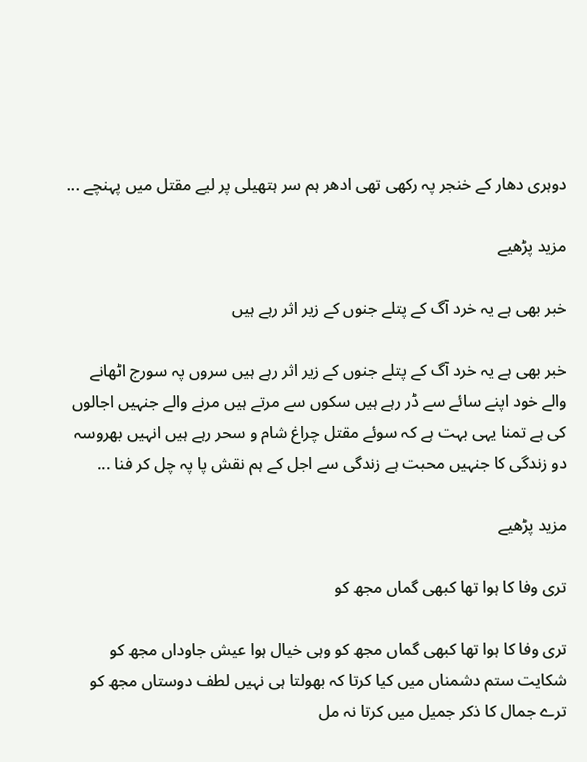دوہری دھار کے خنجر پہ رکھی تھی ادھر ہم سر ہتھیلی پر لیے مقتل میں پہنچے ...

مزید پڑھیے

خبر بھی ہے یہ خرد آگ کے پتلے جنوں کے زیر اثر رہے ہیں

خبر بھی ہے یہ خرد آگ کے پتلے جنوں کے زیر اثر رہے ہیں سروں پہ سورج اٹھانے والے خود اپنے سائے سے ڈر رہے ہیں سکوں سے مرتے ہیں مرنے والے جنہیں اجالوں کی ہے تمنا یہی بہت ہے کہ سوئے مقتل چراغ شام و سحر رہے ہیں انہیں بھروسہ دو زندگی کا جنہیں محبت ہے زندگی سے اجل کے ہم نقش پا پہ چل کر فنا ...

مزید پڑھیے

تری وفا کا ہوا تھا کبھی گماں مجھ کو

تری وفا کا ہوا تھا کبھی گماں مجھ کو وہی خیال ہوا عیش جاوداں مجھ کو شکایت ستم دشمناں میں کیا کرتا کہ بھولتا ہی نہیں لطف دوستاں مجھ کو ترے جمال کا ذکر جمیل میں کرتا نہ مل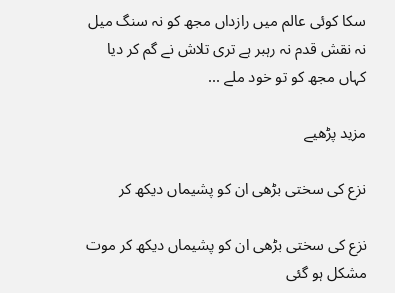سکا کوئی عالم میں رازداں مجھ کو نہ سنگ میل نہ نقش قدم نہ رہبر ہے تری تلاش نے گم کر دیا کہاں مجھ کو تو خود ملے ...

مزید پڑھیے

نزع کی سختی بڑھی ان کو پشیماں دیکھ کر

نزع کی سختی بڑھی ان کو پشیماں دیکھ کر موت مشکل ہو گئی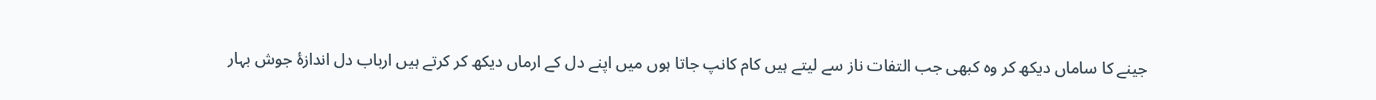جینے کا ساماں دیکھ کر وہ کبھی جب التفات ناز سے لیتے ہیں کام کانپ جاتا ہوں میں اپنے دل کے ارماں دیکھ کر کرتے ہیں ارباب دل اندازۂ جوش بہار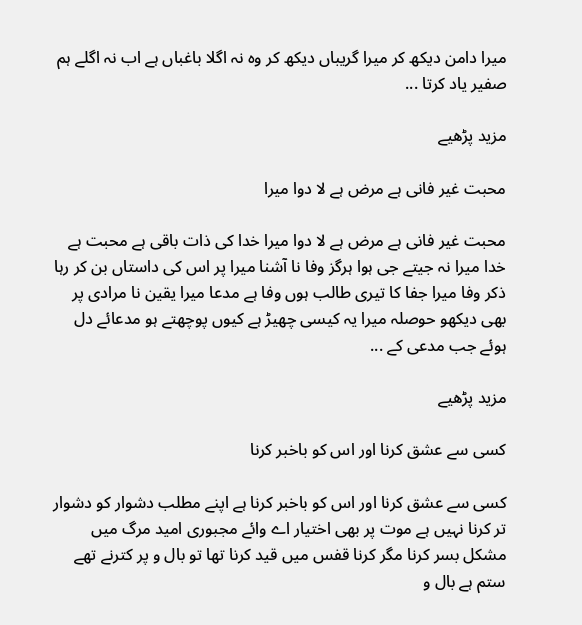میرا دامن دیکھ کر میرا گریباں دیکھ کر وہ نہ اگلا باغباں ہے اب نہ اگلے ہم صفیر یاد کرتا ...

مزید پڑھیے

محبت غیر فانی ہے مرض ہے لا دوا میرا

محبت غیر فانی ہے مرض ہے لا دوا میرا خدا کی ذات باقی ہے محبت ہے خدا میرا نہ جیتے جی ہوا ہرگز وفا نا آشنا میرا پر اس کی داستاں بن کر رہا ذکر وفا میرا جفا کا تیری طالب ہوں وفا ہے مدعا میرا یقین نا مرادی پر بھی دیکھو حوصلہ میرا یہ کیسی چھیڑ ہے کیوں پوچھتے ہو مدعائے دل ہوئے جب مدعی کے ...

مزید پڑھیے

کسی سے عشق کرنا اور اس کو باخبر کرنا

کسی سے عشق کرنا اور اس کو باخبر کرنا ہے اپنے مطلب دشوار کو دشوار تر کرنا نہیں ہے موت پر بھی اختیار اے وائے مجبوری امید مرگ میں مشکل بسر کرنا مگر کرنا قفس میں قید کرنا تھا تو بال و پر کترنے تھے ستم ہے بال و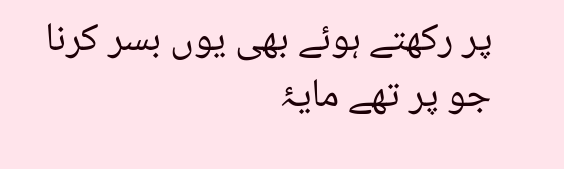پر رکھتے ہوئے بھی یوں بسر کرنا جو پر تھے مایۂ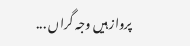پرواز ہیں وجہ گراں ...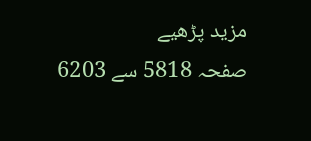مزید پڑھیے
صفحہ 5818 سے 6203